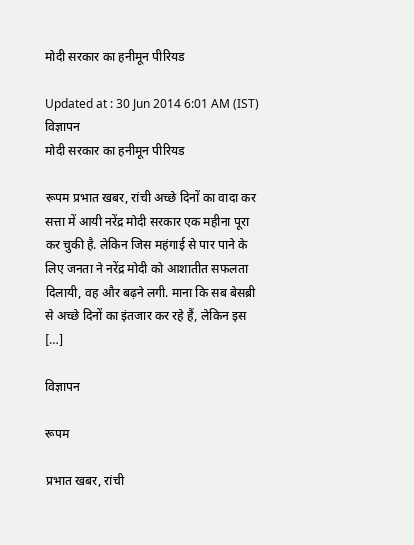मोदी सरकार का हनीमून पीरियड

Updated at : 30 Jun 2014 6:01 AM (IST)
विज्ञापन
मोदी सरकार का हनीमून पीरियड

रूपम प्रभात खबर, रांची अच्छे दिनों का वादा कर सत्ता में आयी नरेंद्र मोदी सरकार एक महीना पूरा कर चुकी है. लेकिन जिस महंगाई से पार पाने के लिए जनता ने नरेंद्र मोदी को आशातीत सफलता दिलायी, वह और बढ़ने लगी. माना कि सब बेसब्री से अच्छे दिनों का इंतजार कर रहे हैं, लेकिन इस […]

विज्ञापन

रूपम

प्रभात खबर, रांची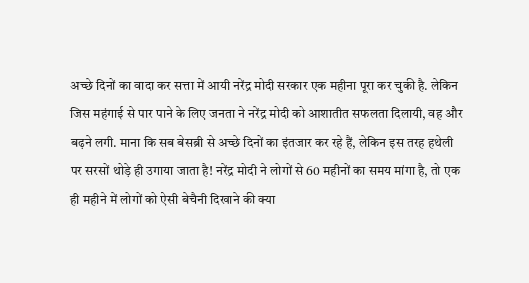अच्छे दिनों का वादा कर सत्ता में आयी नरेंद्र मोदी सरकार एक महीना पूरा कर चुकी है. लेकिन जिस महंगाई से पार पाने के लिए जनता ने नरेंद्र मोदी को आशातीत सफलता दिलायी, वह और बढ़ने लगी. माना कि सब बेसब्री से अच्छे दिनों का इंतजार कर रहे हैं, लेकिन इस तरह हथेली पर सरसों थोड़े ही उगाया जाता है! नरेंद्र मोदी ने लोगों से 60 महीनों का समय मांगा है, तो एक ही महीने में लोगों को ऐसी बेचैनी दिखाने की क्या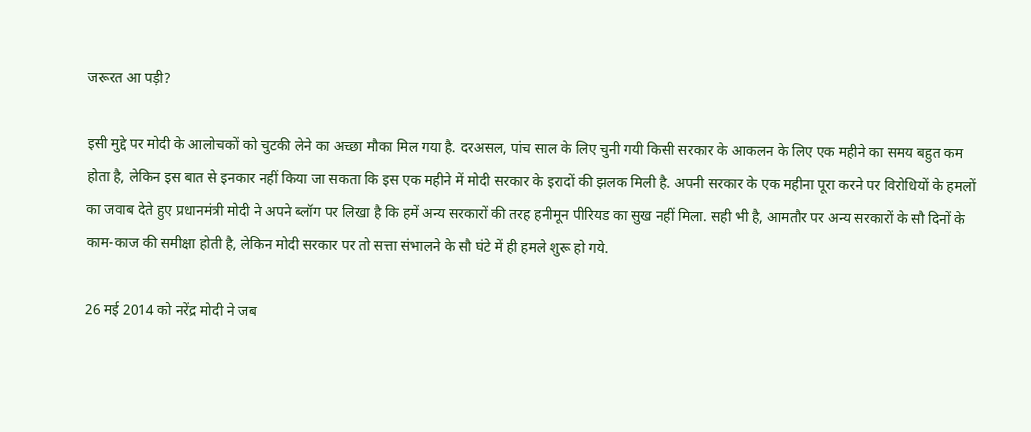जरूरत आ पड़ी?

इसी मुद्दे पर मोदी के आलोचकों को चुटकी लेने का अच्छा मौका मिल गया है. दरअसल, पांच साल के लिए चुनी गयी किसी सरकार के आकलन के लिए एक महीने का समय बहुत कम होता है, लेकिन इस बात से इनकार नहीं किया जा सकता कि इस एक महीने में मोदी सरकार के इरादों की झलक मिली है. अपनी सरकार के एक महीना पूरा करने पर विरोधियों के हमलों का जवाब देते हुए प्रधानमंत्री मोदी ने अपने ब्लॉग पर लिखा है कि हमें अन्य सरकारों की तरह हनीमून पीरियड का सुख नहीं मिला. सही भी है, आमतौर पर अन्य सरकारों के सौ दिनों के काम-काज की समीक्षा होती है, लेकिन मोदी सरकार पर तो सत्ता संभालने के सौ घंटे में ही हमले शुरू हो गये.

26 मई 2014 को नरेंद्र मोदी ने जब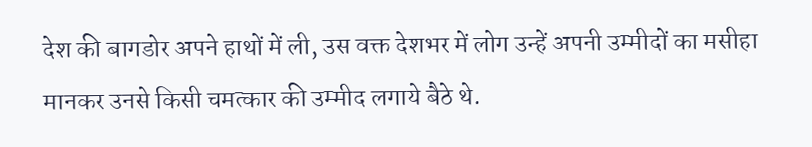देश की बागडोर अपने हाथों में ली, उस वक्त देशभर में लोग उन्हें अपनी उम्मीदों का मसीहा मानकर उनसे किसी चमत्कार की उम्मीद लगाये बैठे थे.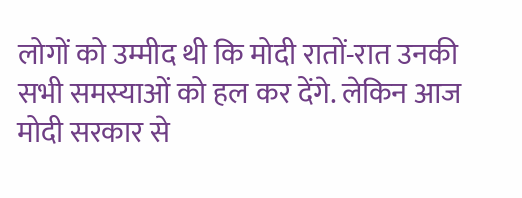लोगों को उम्मीद थी कि मोदी रातों-रात उनकी सभी समस्याओं को हल कर देंगे. लेकिन आज मोदी सरकार से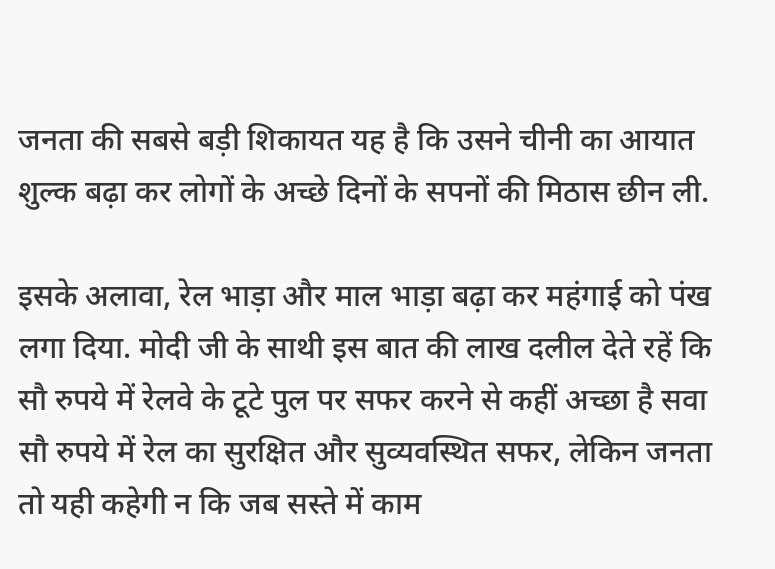जनता की सबसे बड़ी शिकायत यह है कि उसने चीनी का आयात शुल्क बढ़ा कर लोगों के अच्छे दिनों के सपनों की मिठास छीन ली.

इसके अलावा, रेल भाड़ा और माल भाड़ा बढ़ा कर महंगाई को पंख लगा दिया. मोदी जी के साथी इस बात की लाख दलील देते रहें कि सौ रुपये में रेलवे के टूटे पुल पर सफर करने से कहीं अच्छा है सवा सौ रुपये में रेल का सुरक्षित और सुव्यवस्थित सफर, लेकिन जनता तो यही कहेगी न कि जब सस्ते में काम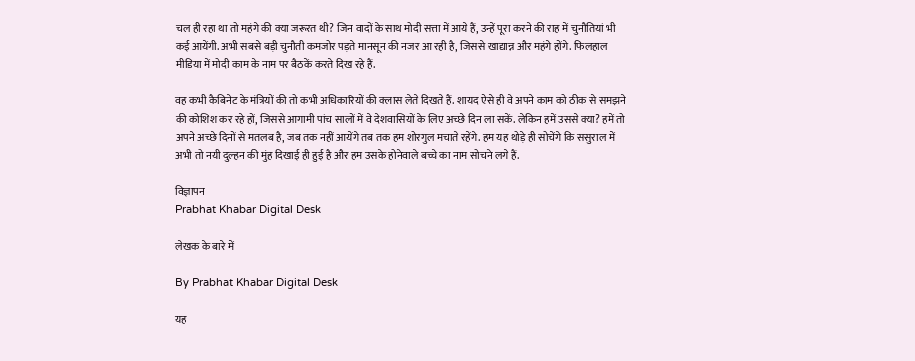चल ही रहा था तो महंगे की क्या जरूरत थी? जिन वादों के साथ मोदी सत्ता में आये हैं, उन्हें पूरा करने की राह में चुनौतियां भी कई आयेंगी. अभी सबसे बड़ी चुनौती कमजोर पड़ते मानसून की नजर आ रही है, जिससे खाद्यान्न और महंगे होंगे. फिलहाल मीडिया में मोदी काम के नाम पर बैठकें करते दिख रहे हैं.

वह कभी कैबिनेट के मंत्रियों की तो कभी अधिकारियों की क्लास लेते दिखते हैं. शायद ऐसे ही वे अपने काम को ठीक से समझने की कोशिश कर रहे हों, जिससे आगामी पांच सालों में वे देशवासियों के लिए अच्छे दिन ला सकें. लेकिन हमें उससे क्या? हमें तो अपने अच्छे दिनों से मतलब है, जब तक नहीं आयेंगे तब तक हम शोरगुल मचाते रहेंगे. हम यह थोड़े ही सोचेंगे कि ससुराल में अभी तो नयी दुल्हन की मुंह दिखाई ही हुई है और हम उसके होनेवाले बच्चे का नाम सोचने लगे हैं.

विज्ञापन
Prabhat Khabar Digital Desk

लेखक के बारे में

By Prabhat Khabar Digital Desk

यह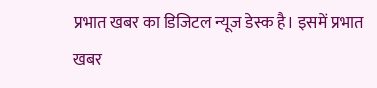प्रभात खबर का डिजिटल न्यूज डेस्क है। इसमें प्रभात खबर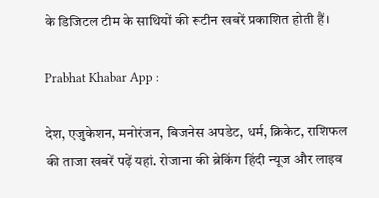के डिजिटल टीम के साथियों की रूटीन खबरें प्रकाशित होती हैं।

Prabhat Khabar App :

देश, एजुकेशन, मनोरंजन, बिजनेस अपडेट, धर्म, क्रिकेट, राशिफल की ताजा खबरें पढ़ें यहां. रोजाना की ब्रेकिंग हिंदी न्यूज और लाइव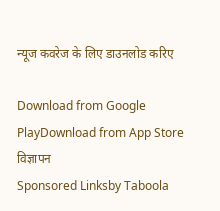न्यूज कवरेज के लिए डाउनलोड करिए

Download from Google PlayDownload from App Store
विज्ञापन
Sponsored Linksby Taboola